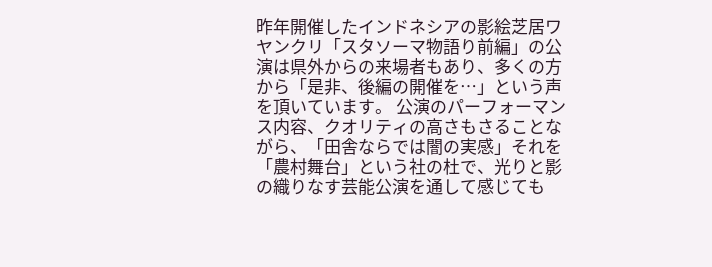昨年開催したインドネシアの影絵芝居ワヤンクリ「スタソーマ物語り前編」の公演は県外からの来場者もあり、多くの方から「是非、後編の開催を…」という声を頂いています。 公演のパーフォーマンス内容、クオリティの高さもさることながら、「田舎ならでは闇の実感」それを「農村舞台」という社の杜で、光りと影の織りなす芸能公演を通して感じても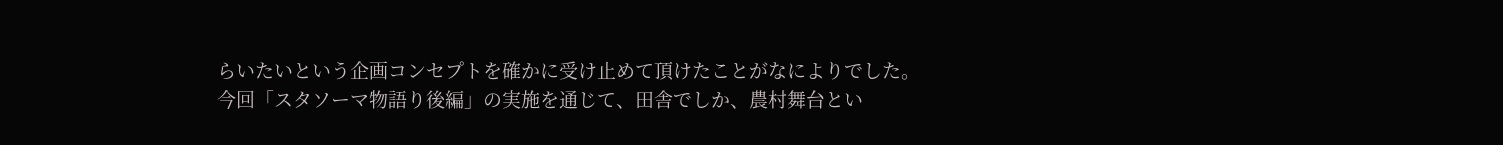らいたいという企画コンセプトを確かに受け止めて頂けたことがなによりでした。 今回「スタソーマ物語り後編」の実施を通じて、田舎でしか、農村舞台とい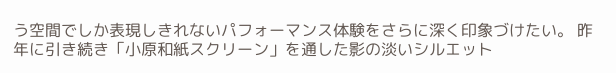う空間でしか表現しきれないパフォーマンス体験をさらに深く印象づけたい。 昨年に引き続き「小原和紙スクリーン」を通した影の淡いシルエット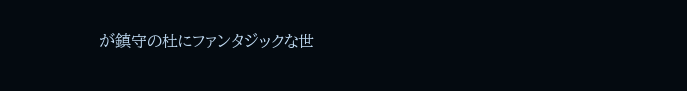が鎮守の杜にファンタジックな世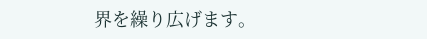界を繰り広げます。